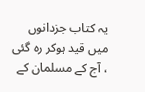یہ کتاب جزدانوں میں قید ہوکر رہ گئی ، آج کے مسلمان کے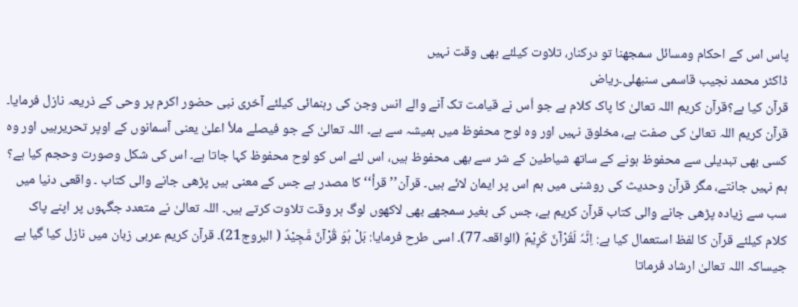پاس اس کے احکام ومسائل سمجھنا تو درکنار، تلاوت کیلئے بھی وقت نہیں
ڈاکٹر محمد نجیب قاسمی سنبھلی۔ریاض
قرآن کیا ہے؟قرآن کریم اللہ تعالیٰ کا پاک کلام ہے جو اُس نے قیامت تک آنے والے انس وجن کی رہنمائی کیلئے آخری نبی حضور اکرم پر وحی کے ذریعہ نازل فرمایا۔ قرآن کریم اللہ تعالیٰ کی صفت ہے، مخلوق نہیں اور وہ لوح محفوظ میں ہمیشہ سے ہے۔ اللہ تعالیٰ کے جو فیصلے ملأ اعلیٰ یعنی آسمانوں کے اوپر تحریرہیں اور وہ کسی بھی تبدیلی سے محفوظ ہونے کے ساتھ شیاطین کے شر سے بھی محفوظ ہیں، اس لئے اس کو لوح محفوظ کہا جاتا ہے۔ اس کی شکل وصورت وحجم کیا ہے؟ ہم نہیں جانتے، مگر قرآن وحدیث کی روشنی میں ہم اس پر ایمان لائے ہیں۔ قرآن’’ قرأ‘‘ کا مصدر ہے جس کے معنی ہیں پڑھی جانے والی کتاب ۔ واقعی دنیا میں سب سے زیادہ پڑھی جانے والی کتاب قرآن کریم ہے، جس کی بغیر سمجھے بھی لاکھوں لوگ ہر وقت تلاوت کرتے ہیں۔ اللہ تعالیٰ نے متعدد جگہوں پر اپنے پاک کلام کیلئے قرآن کا لفظ استعمال کیا ہے: اِنَّہٗ لَقُرْآنٌ کَرِیْمٌ (الواقعہ77)۔ اسی طرح فرمایا: بَلْ ہُوَ قُرْآنٌ مَّجِیْدٌ ( البروج21)۔ قرآن کریم عربی زبان میں نازل کیا گیا ہے جیساکہ اللہ تعالیٰ ارشاد فرماتا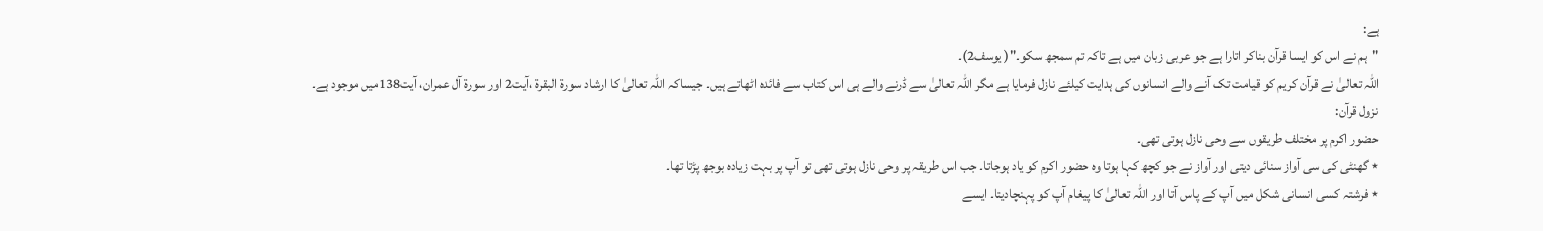ہے:
"ہم نے اس کو ایسا قرآن بناکر اتارا ہے جو عربی زبان میں ہے تاکہ تم سمجھ سکو۔"( یوسف2)۔
اللہ تعالیٰ نے قرآن کریم کو قیامت تک آنے والے انسانوں کی ہدایت کیلئے نازل فرمایا ہے مگر اللہ تعالیٰ سے ڈرنے والے ہی اس کتاب سے فائدہ اٹھاتے ہیں۔ جیساکہ اللہ تعالیٰ کا ارشاد سورۃ البقرۃ ،آیت2 اور سورۃ آل عمران، آیت138میں موجود ہے۔
نزول قرآن:
حضور اکرم پر مختلف طریقوں سے وحی نازل ہوتی تھی۔
٭ گھنٹی کی سی آواز سنائی دیتی اور آواز نے جو کچھ کہا ہوتا وہ حضور اکرم کو یاد ہوجاتا۔ جب اس طریقہ پر وحی نازل ہوتی تھی تو آپ پر بہت زیادہ بوجھ پڑتا تھا۔
٭ فرشتہ کسی انسانی شکل میں آپ کے پاس آتا اور اللہ تعالیٰ کا پیغام آپ کو پہنچادیتا۔ ایسے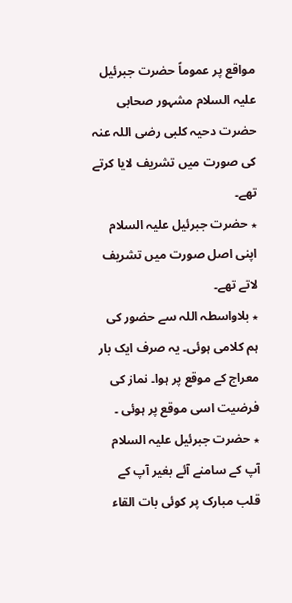مواقع پر عموماً حضرت جبرئیل علیہ السلام مشہور صحابی حضرت دحیہ کلبی رضی اللہ عنہ کی صورت میں تشریف لایا کرتے تھے۔
٭ حضرت جبرئیل علیہ السلام اپنی اصل صورت میں تشریف لاتے تھے۔
٭ بلاواسطہ اللہ سے حضور کی ہم کلامی ہوئی۔ یہ صرف ایک بار معراج کے موقع پر ہوا۔ نماز کی فرضیت اسی موقع پر ہوئی ۔
٭ حضرت جبرئیل علیہ السلام آپ کے سامنے آئے بغیر آپ کے قلب مبارک پر کوئی بات القاء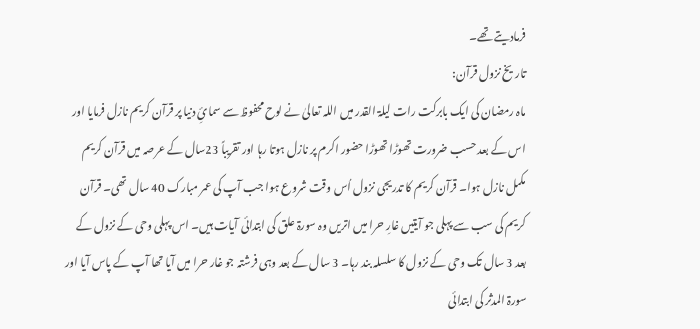فرمادیتے تھے۔
تاریخ نزول قرآن:
ماہ رمضان کی ایک بابرکت رات لیلۃ القدر میں اللہ تعالیٰ نے لوح محفوظ سے سمائِ دنیا پر قرآن کریم نازل فرمایا اور اس کے بعد حسب ضرورت تھوڑا تھوڑا حضور اکرم پر نازل ہوتا رہا اور تقریباً 23سال کے عرصہ میں قرآن کریم مکمل نازل ہوا۔ قرآن کریم کا تدریجی نزول اُس وقت شروع ہوا جب آپ کی عمر مبارک 40 سال تھی۔ قرآن کریم کی سب سے پہلی جو آیتیں غارِ حرا میں اتریں وہ سورۃ علق کی ابتدائی آیات ہیں۔ اس پہلی وحی کے نزول کے بعد 3 سال تک وحی کے نزول کا سلسلہ بند رہا۔ 3 سال کے بعد وہی فرشتہ جو غار حرا میں آیا تھا آپ کے پاس آیا اور سورۃ المدثر کی ابتدائی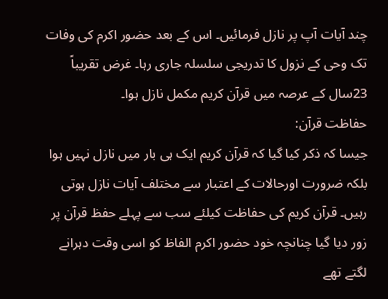چند آیات آپ پر نازل فرمائیں۔ اس کے بعد حضور اکرم کی وفات تک وحی کے نزول کا تدریجی سلسلہ جاری رہا۔ غرض تقریباً 23سال کے عرصہ میں قرآن کریم مکمل نازل ہوا۔
حفاظت قرآن:
جیسا کہ ذکر کیا گیا کہ قرآن کریم ایک ہی بار میں نازل نہیں ہوا بلکہ ضرورت اورحالات کے اعتبار سے مختلف آیات نازل ہوتی رہیں۔ قرآن کریم کی حفاظت کیلئے سب سے پہلے حفظ قرآن پر زور دیا گیا چنانچہ خود حضور اکرم الفاظ کو اسی وقت دہرانے لگتے تھے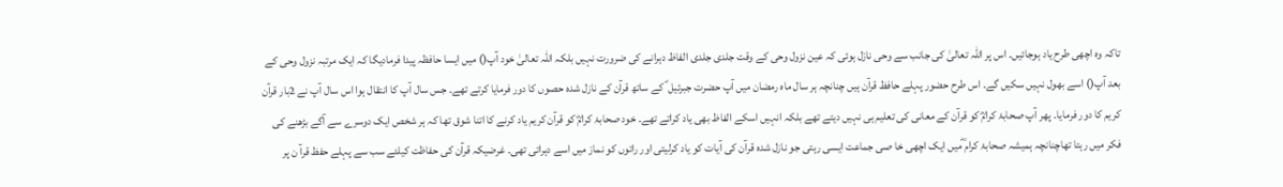تاکہ وہ اچھی طرح یاد ہوجائیں۔ اس پر اللہ تعالیٰ کی جانب سے وحی نازل ہوئی کہ عین نزول وحی کے وقت جلدی جلدی الفاظ دہرانے کی ضرورت نہیں بلکہ اللہ تعالیٰ خود آپ() میں ایسا حافظہ پیدا فرمادیگا کہ ایک مرتبہ نزول وحی کے بعد آپ() اسے بھول نہیں سکیں گے۔ اس طرح حضور پہلے حافظ قرآن ہیں چنانچہ ہر سال ماہ رمضان میں آپ حضرت جبرئیل ؑ کے ساتھ قرآن کے نازل شدہ حصوں کا دور فرمایا کرتے تھے۔ جس سال آپ کا انتقال ہوا اس سال آپ نے 2بار قرآن کریم کا دور فرمایا۔ پھر آپ صحابۂ کرامؓ کو قرآن کے معانی کی تعلیم ہی نہیں دیتے تھے بلکہ انہیں اسکے الفاظ بھی یاد کراتے تھے۔ خود صحابۂ کرامؓ کو قرآن کریم یاد کرنے کا اتنا شوق تھا کہ ہر شخص ایک دوسرے سے آگے بڑھنے کی فکر میں رہتا تھاچنانچہ ہمیشہ صحابۂ کرام ؓمیں ایک اچھی خا صی جماعت ایسی رہتی جو نازل شدہ قرآن کی آیات کو یاد کرلیتی اور راتوں کو نماز میں اسے دہراتی تھی۔ غرضیکہ قرآن کی حفاظت کیلئے سب سے پہلے حفظ قرآ ن پر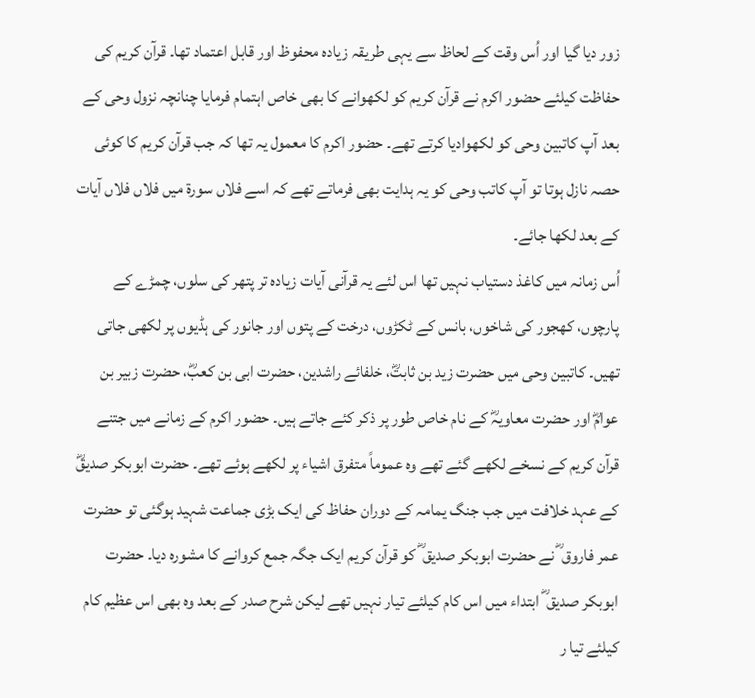زور دیا گیا اور اُس وقت کے لحاظ سے یہی طریقہ زیادہ محفوظ اور قابل اعتماد تھا۔ قرآن کریم کی حفاظت کیلئے حضور اکرم نے قرآن کریم کو لکھوانے کا بھی خاص اہتمام فرمایا چنانچہ نزول وحی کے بعد آپ کاتبین وحی کو لکھوادیا کرتے تھے۔ حضور اکرم کا معمول یہ تھا کہ جب قرآن کریم کا کوئی حصہ نازل ہوتا تو آپ کاتب وحی کو یہ ہدایت بھی فرماتے تھے کہ اسے فلاں سورۃ میں فلاں فلاں آیات کے بعد لکھا جائے۔
اُس زمانہ میں کاغذ دستیاب نہیں تھا اس لئے یہ قرآنی آیات زیادہ تر پتھر کی سلوں، چمڑے کے پارچوں، کھجور کی شاخوں، بانس کے ٹکڑوں، درخت کے پتوں اور جانور کی ہڈیوں پر لکھی جاتی تھیں۔ کاتبین وحی میں حضرت زید بن ثابتؓ، خلفائے راشدین، حضرت ابی بن کعبؓ، حضرت زبیر بن عوامؓ اور حضرت معاویہؓ کے نام خاص طور پر ذکر کئے جاتے ہیں۔ حضور اکرم کے زمانے میں جتنے قرآن کریم کے نسخے لکھے گئے تھے وہ عموماً متفرق اشیاء پر لکھے ہوئے تھے۔ حضرت ابوبکر صدیقؓ کے عہد خلافت میں جب جنگ یمامہ کے دوران حفاظ کی ایک بڑی جماعت شہید ہوگئی تو حضرت عمر فاروق ؓ نے حضرت ابوبکر صدیق ؓ کو قرآن کریم ایک جگہ جمع کروانے کا مشورہ دیا۔ حضرت ابوبکر صدیق ؓ ابتداء میں اس کام کیلئے تیار نہیں تھے لیکن شرح صدر کے بعد وہ بھی اس عظیم کام کیلئے تیا ر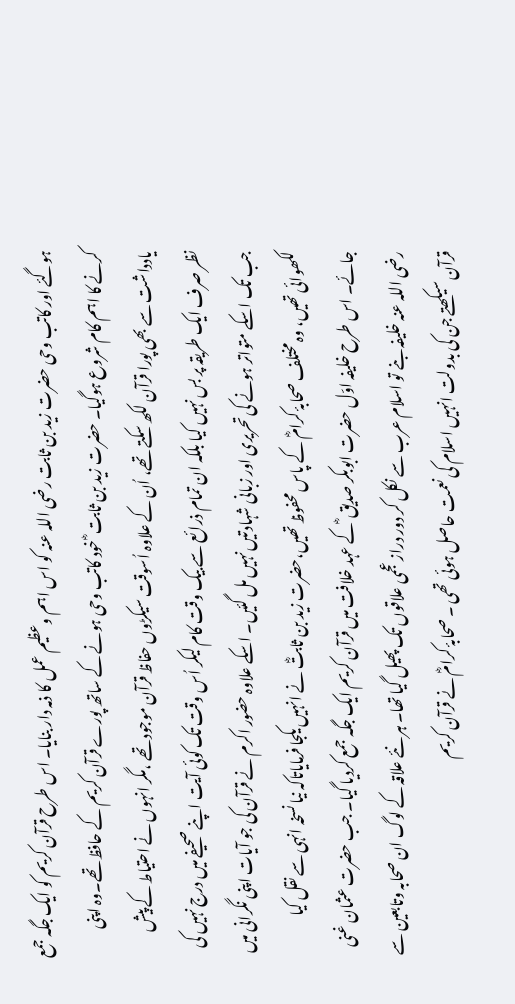ہوگئے اور کاتب وحی حضرت زید بن ثابت رضی اللہ عنہ کو اس اہم وعظیم عمل کا ذمہ دار بنایا۔ اس طرح قرآن کریم کو ایک جگہ جمع کرنے کا اہم کام شروع ہوگیا۔ حضرت زید بن ثابت ؓ خود کاتب وحی ہونے کے ساتھ پورے قرآن کریم کے حافظ تھے۔وہ اپنی یادداشت سے بھی پورا قرآن لکھ سکتے تھے، اُن کے علاوہ اُسوقت سیکڑوں حفاظ قرآن موجود تھے ،مگر انہوں نے احتیاط کے پیش نظر صرف ایک طریقہ پر بس نہیں کیا بلکہ ان تمام ذرائع سے بیک وقت کام لیکر اُس وقت تک کوئی آیت اپنے صحیفے میں درج نہیں کی جب تک اسکے متواتر ہونے کی تحریری اور زبانی شہادتیں نہیں مل گئیں۔ اسکے علاوہ حضور اکرم نے قرآن کی جو آیات اپنی نگرانی میں لکھوائی تھیں، وہ مختلف صحابۂ کرامؓ کے پاس محفوظ تھیں،حضرت زید بن ثابتؓ نے انہیں یکجا فرمایاتاکہ نیا نسخہ انہی سے نقل کیا جائے۔ اس طرح خلیفہ اوّل حضرت ابوبکر صدیق ؓ کے عہد خلافت میں قرآن کریم ایک جگہ جمع کردیا گیا۔ جب حضرت عثمان غنی رضی اللہ عنہ خلیفہ بنے تو اسلام عرب سے نکل کر دور دراز عجمی علاقوں تک پھیل گیا تھا۔ ہر نئے علاقہ کے لوگ ان صحابہ وتابعین سے قرآن سیکھتے جن کی بدولت انہیں اسلام کی نعمت حاصل ہوئی تھی ۔ صحابۂ کرامؓ نے قرآن کریم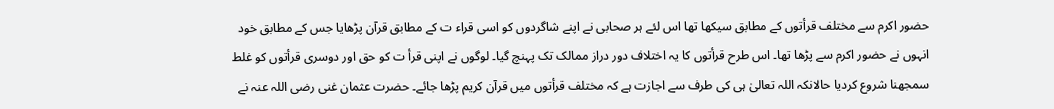حضور اکرم سے مختلف قرأتوں کے مطابق سیکھا تھا اس لئے ہر صحابی نے اپنے شاگردوں کو اسی قراء ت کے مطابق قرآن پڑھایا جس کے مطابق خود انہوں نے حضور اکرم سے پڑھا تھا۔ اس طرح قرأتوں کا یہ اختلاف دور دراز ممالک تک پہنچ گیا۔ لوگوں نے اپنی قرأ ت کو حق اور دوسری قرأتوں کو غلط سمجھنا شروع کردیا حالانکہ اللہ تعالیٰ ہی کی طرف سے اجازت ہے کہ مختلف قرأتوں میں قرآن کریم پڑھا جائے۔ حضرت عثمان غنی رضی اللہ عنہ نے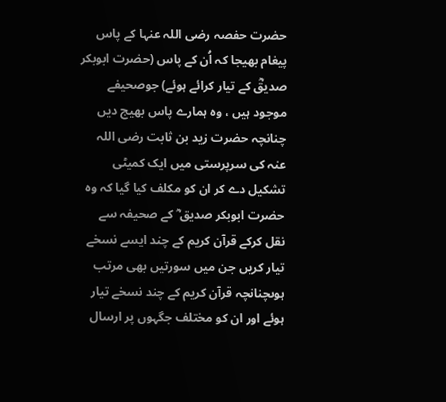حضرت حفصہ رضی اللہ عنہا کے پاس پیغام بھیجا کہ اُن کے پاس (حضرت ابوبکر صدیقؓ کے تیار کرائے ہوئے) جوصحیفے موجود ہیں ، وہ ہمارے پاس بھیج دیں چنانچہ حضرت زید بن ثابت رضی اللہ عنہ کی سرپرستی میں ایک کمیٹی تشکیل دے کر ان کو مکلف کیا گیا کہ وہ حضرت ابوبکر صدیق ؓ کے صحیفہ سے نقل کرکے قرآن کریم کے چند ایسے نسخے تیار کریں جن میں سورتیں بھی مرتب ہوںچنانچہ قرآن کریم کے چند نسخے تیار ہوئے اور ان کو مختلف جگہوں پر ارسال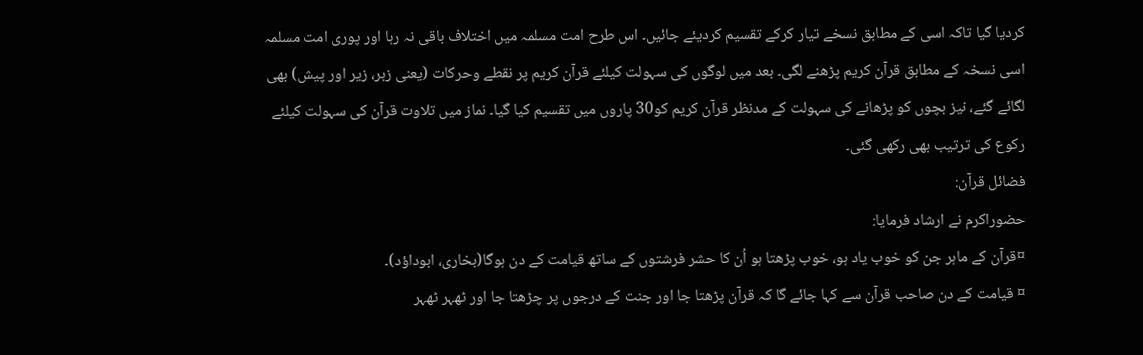کردیا گیا تاکہ اسی کے مطابق نسخے تیار کرکے تقسیم کردیئے جائیں۔ اس طرح امت مسلمہ میں اختلاف باقی نہ رہا اور پوری امت مسلمہ اسی نسخہ کے مطابق قرآن کریم پڑھنے لگی۔ بعد میں لوگوں کی سہولت کیلئے قرآن کریم پر نقطے وحرکات (یعنی زبر، زیر اور پیش) بھی لگائے گئے، نیز بچوں کو پڑھانے کی سہولت کے مدنظر قرآن کریم کو30 پاروں میں تقسیم کیا گیا۔ نماز میں تلاوت قرآن کی سہولت کیلئے رکوع کی ترتیب بھی رکھی گئی۔
فضائل قرآن:
حضوراکرم نے ارشاد فرمایا:
¤قرآن کے ماہر جن کو خوب یاد ہو، خوب پڑھتا ہو اُن کا حشر فرشتوں کے ساتھ قیامت کے دن ہوگا(بخاری، ابوداؤد)۔
¤ قیامت کے دن صاحب قرآن سے کہا جائے گا کہ قرآن پڑھتا جا اور جنت کے درجوں پر چڑھتا جا اور ٹھہر ٹھہر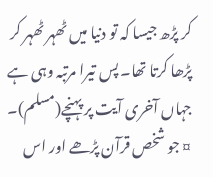کر پڑھ جیسا کہ تو دنیا میں ٹھہر ٹھہر کر پڑھا کرتا تھا۔ پس تیرا مرتبہ وہی ہے جہاں آخری آیت پر پہنچے(مسلم)۔
¤ جو شخص قرآن پڑھے اور اس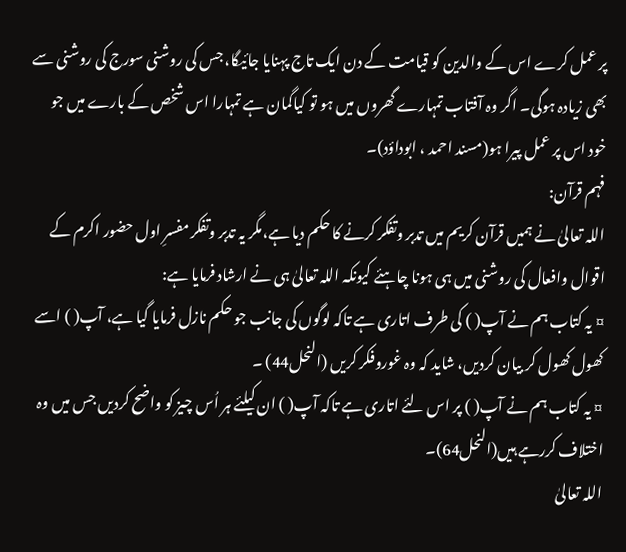پر عمل کرے اس کے والدین کو قیامت کے دن ایک تاج پہنایا جائیگا، جس کی روشنی سورج کی روشنی سے بھی زیادہ ہوگی۔ اگر وہ آفتاب تمہارے گھروں میں ہو تو کیاگمان ہے تمہارا اس شخص کے بارے میں جو خود اس پر عمل پیرا ہو(مسند احمد ، ابوداؤد)۔
فہم قرآن:
اللہ تعالیٰ نے ہمیں قرآن کریم میں تدبر وتفکر کرنے کا حکم دیا ہے،مگر یہ تدبر وتفکر مفسرِ اول حضور اکرم کے اقوال وافعال کی روشنی میں ہی ہونا چاہئے کیونکہ اللہ تعالیٰ ہی نے ارشاد فرمایا ہے:
¤ یہ کتاب ہم نے آپ( ) کی طرف اتاری ہے تاکہ لوگوں کی جانب جو حکم نازل فرمایا گیا ہے، آپ( ) اسے کھول کھول کر بیان کردیں، شاید کہ وہ غوروفکر کریں (النحل44) ۔
¤ یہ کتاب ہم نے آپ( ) پر اس لئے اتاری ہے تاکہ آپ( ) ان کیلئے ہر اُس چیز کو واضح کردیں جس میں وہ اختلاف کررہے ہیں(النحل64)۔
اللہ تعالیٰ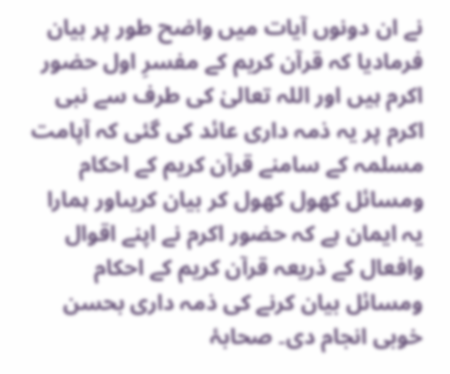نے ان دونوں آیات میں واضح طور پر بیان فرمادیا کہ قرآن کریم کے مفسرِ اول حضور اکرم ہیں اور اللہ تعالیٰ کی طرف سے نبی اکرم پر یہ ذمہ داری عائد کی گئی کہ آپامت مسلمہ کے سامنے قرآن کریم کے احکام ومسائل کھول کھول کر بیان کریںاور ہمارا یہ ایمان ہے کہ حضور اکرم نے اپنے اقوال وافعال کے ذریعہ قرآن کریم کے احکام ومسائل بیان کرنے کی ذمہ داری بحسن خوبی انجام دی۔ صحابۂ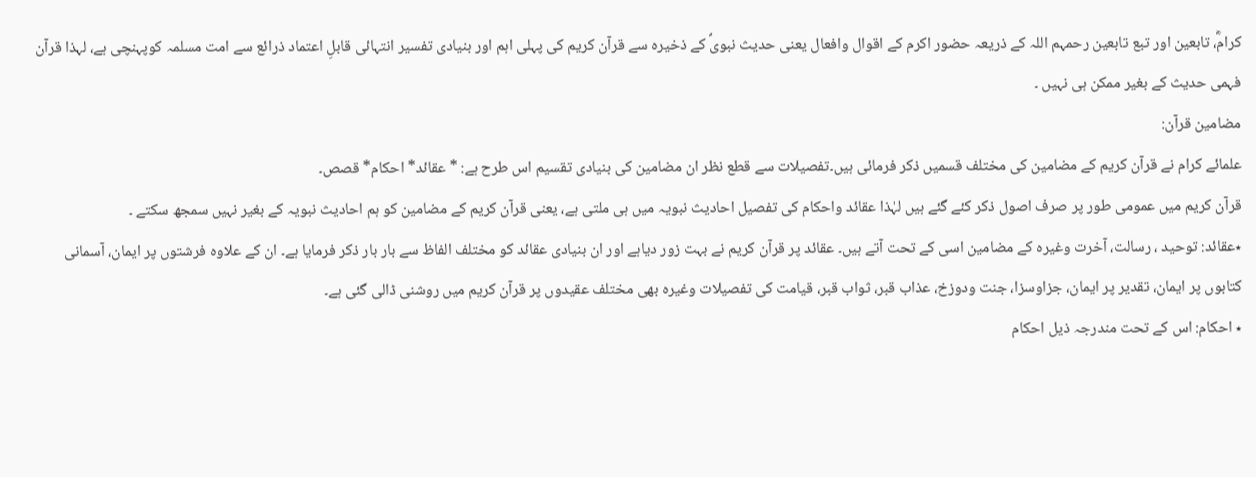کرامؓ، تابعین اور تبع تابعین رحمہم اللہ کے ذریعہ حضور اکرم کے اقوال وافعال یعنی حدیث نبویؐ کے ذخیرہ سے قرآن کریم کی پہلی اہم اور بنیادی تفسیر انتہائی قابلِ اعتماد ذرائع سے امت مسلمہ کوپہنچی ہے، لہذا قرآن فہمی حدیث کے بغیر ممکن ہی نہیں ۔
مضامین قرآن:
علمائے کرام نے قرآن کریم کے مضامین کی مختلف قسمیں ذکر فرمائی ہیں۔تفصیلات سے قطع نظر ان مضامین کی بنیادی تقسیم اس طرح ہے: * عقائد* احکام* قصص۔
قرآن کریم میں عمومی طور پر صرف اصول ذکر کئے گئے ہیں لہٰذا عقائد واحکام کی تفصیل احادیث نبویہ میں ہی ملتی ہے، یعنی قرآن کریم کے مضامین کو ہم احادیث نبویہ کے بغیر نہیں سمجھ سکتے ۔
٭عقائد: توحید ، رسالت، آخرت وغیرہ کے مضامین اسی کے تحت آتے ہیں۔ عقائد پر قرآن کریم نے بہت زور دیاہے اور ان بنیادی عقائد کو مختلف الفاظ سے بار بار ذکر فرمایا ہے۔ ان کے علاوہ فرشتوں پر ایمان، آسمانی کتابوں پر ایمان، تقدیر پر ایمان، جزاوسزا، جنت ودوزخ، عذاب قبر، ثواب قبر، قیامت کی تفصیلات وغیرہ بھی مختلف عقیدوں پر قرآن کریم میں روشنی ڈالی گئی ہے۔
٭ احکام: اس کے تحت مندرجہ ذیل احکام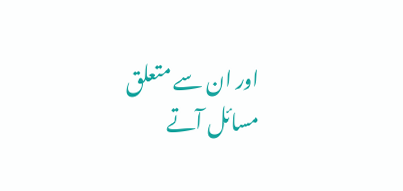اور ان سے متعلق مسائل آتے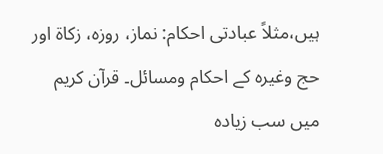ہیں،مثلاً عبادتی احکام: نماز، روزہ، زکاۃ اور حج وغیرہ کے احکام ومسائل۔ قرآن کریم میں سب زیادہ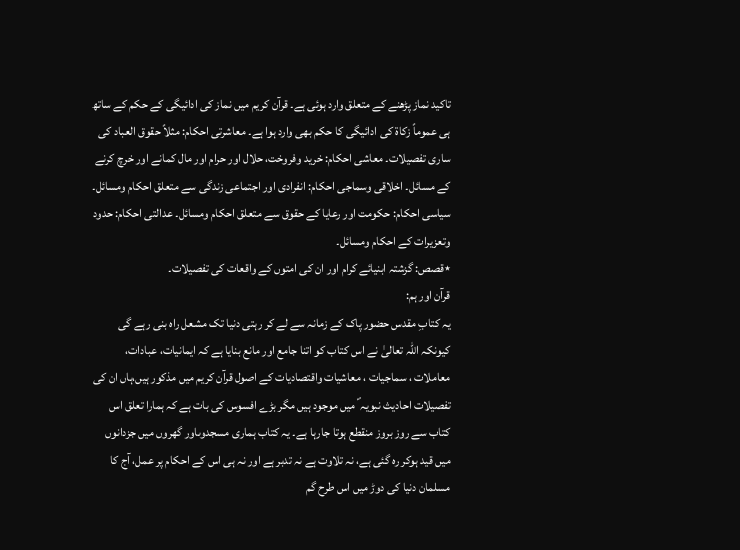تاکید نماز پڑھنے کے متعلق وارد ہوئی ہے۔ قرآن کریم میں نماز کی ادائیگی کے حکم کے ساتھ ہی عموماً زکاۃ کی ادائیگی کا حکم بھی وارد ہوا ہے۔ معاشرتی احکام: مثلاً حقوق العباد کی ساری تفصیلات۔ معاشی احکام: خرید وفروخت، حلال اور حرام اور مال کمانے اور خرچ کرنے کے مسائل۔ اخلاقی وسماجی احکام: انفرادی اور اجتماعی زندگی سے متعلق احکام ومسائل۔ سیاسی احکام: حکومت اور رعایا کے حقوق سے متعلق احکام ومسائل۔ عدالتی احکام: حدود وتعزیرات کے احکام ومسائل۔
٭قصص: گزشتہ ابنیائے کرام اور ان کی امتوں کے واقعات کی تفصیلات۔
قرآن اور ہم:
یہ کتابِ مقدس حضور پاک کے زمانہ سے لے کر رہتی دنیا تک مشعل راہ بنی رہے گی کیونکہ اللہ تعالیٰ نے اس کتاب کو اتنا جامع اور مانع بنایا ہے کہ ایمانیات، عبادات، معاملات ، سماجیات ، معاشیات واقتصادیات کے اصول قرآن کریم میں مذکور ہیں،ہاں ان کی تفصیلات احادیث نبویہ ؐ میں موجود ہیں مگر بڑے افسوس کی بات ہے کہ ہمارا تعلق اس کتاب سے روز بروز منقطع ہوتا جارہا ہے۔ یہ کتاب ہماری مسجدوںاور گھروں میں جزدانوں میں قید ہوکر رہ گئی ہے، نہ تلاوت ہے نہ تدبر ہے اور نہ ہی اس کے احکام پر عمل، آج کا مسلمان دنیا کی دوڑ میں اس طرح گم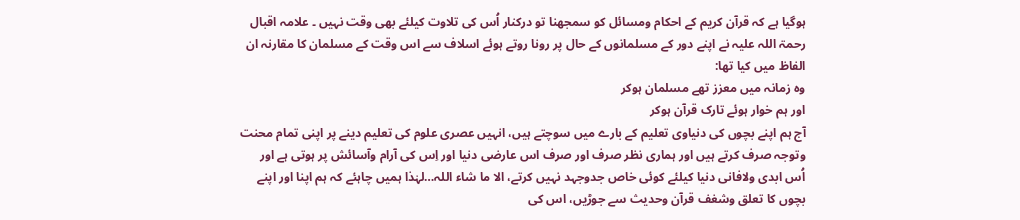ہوگیا ہے کہ قرآن کریم کے احکام ومسائل کو سمجھنا تو درکنار اُس کی تلاوت کیلئے بھی وقت نہیں ۔ علامہ اقبال رحمۃ اللہ علیہ نے اپنے دور کے مسلمانوں کے حال پر رونا روتے ہوئے اسلاف سے اس وقت کے مسلمان کا مقارنہ ان الفاظ میں کیا تھا:
وہ زمانہ میں معزز تھے مسلمان ہوکر
اور ہم خوار ہوئے تارک قرآن ہوکر
آج ہم اپنے بچوں کی دنیاوی تعلیم کے بارے میں سوچتے ہیں، انہیں عصری علوم کی تعلیم دینے پر اپنی تمام محنت وتوجہ صرف کرتے ہیں اور ہماری نظر صرف اور صرف اس عارضی دنیا اور اِس کی آرام وآسائش پر ہوتی ہے اور اُس ابدی ولافانی دنیا کیلئے کوئی خاص جدوجہد نہیں کرتے، الا ما شاء اللہ…لہٰذا ہمیں چاہئے کہ ہم اپنا اور اپنے بچوں کا تعلق وشغف قرآن وحدیث سے جوڑیں، اس کی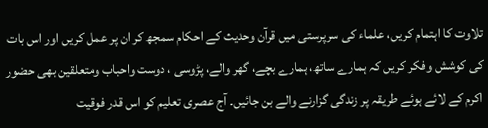تلاوت کا اہتمام کریں، علماء کی سرپرستی میں قرآن وحدیث کے احکام سمجھ کر ان پر عمل کریں اور اس بات کی کوشش وفکر کریں کہ ہمارے ساتھ، ہمارے بچے، گھر والے، پڑوسی ، دوست واحباب ومتعلقین بھی حضور اکرم کے لائے ہوئے طریقہ پر زندگی گزارنے والے بن جائیں۔ آج عصری تعلیم کو اس قدر فوقیت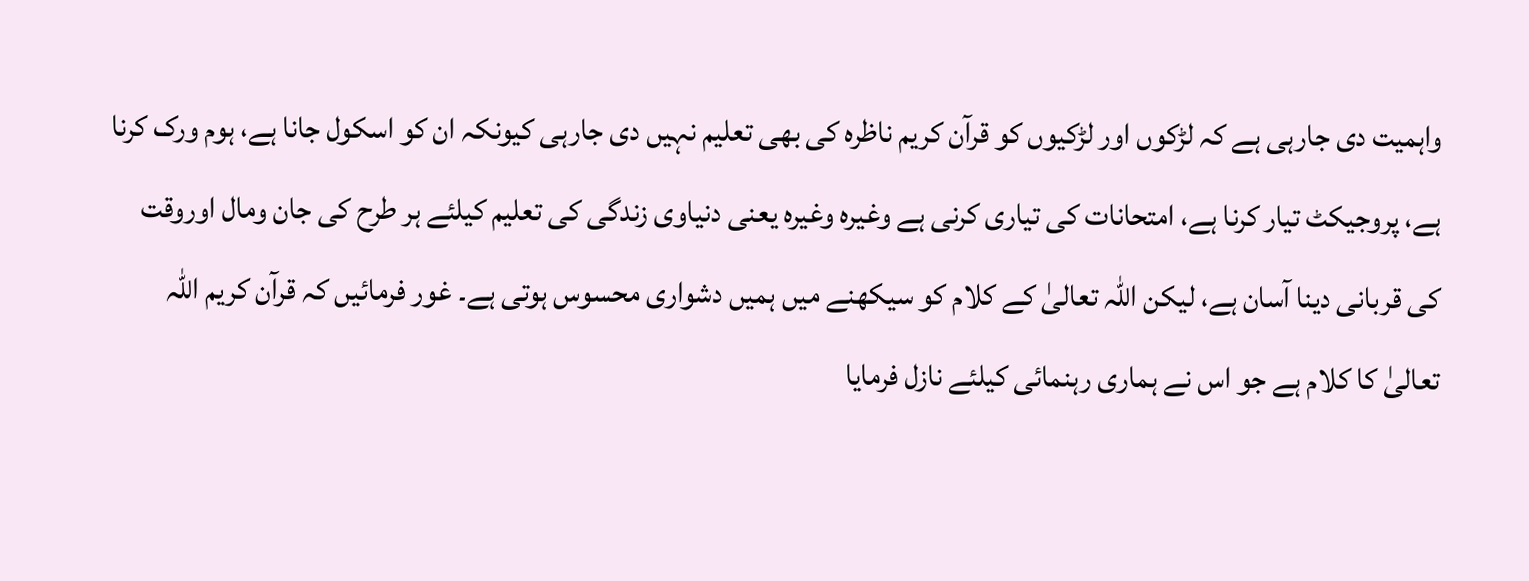واہمیت دی جارہی ہے کہ لڑکوں اور لڑکیوں کو قرآن کریم ناظرہ کی بھی تعلیم نہیں دی جارہی کیونکہ ان کو اسکول جانا ہے، ہوم ورک کرنا ہے، پروجیکٹ تیار کرنا ہے، امتحانات کی تیاری کرنی ہے وغیرہ وغیرہ یعنی دنیاوی زندگی کی تعلیم کیلئے ہر طرح کی جان ومال اوروقت کی قربانی دینا آسان ہے، لیکن اللہ تعالیٰ کے کلام کو سیکھنے میں ہمیں دشواری محسوس ہوتی ہے۔ غور فرمائیں کہ قرآن کریم اللہ تعالیٰ کا کلام ہے جو اس نے ہماری رہنمائی کیلئے نازل فرمایا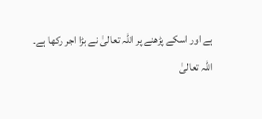ہے اور اسکے پڑھنے پر اللہ تعالیٰ نے بڑا اجر رکھا ہے۔
اللہ تعالیٰ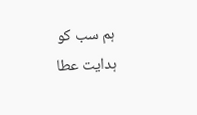ہم سب کو ہدایت عطا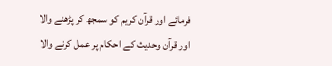فرمائے اور قرآن کریم کو سمجھ کر پڑھنے والا اور قرآن وحدیث کے احکام پر عمل کرنے والا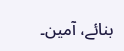بنائے، آمین۔